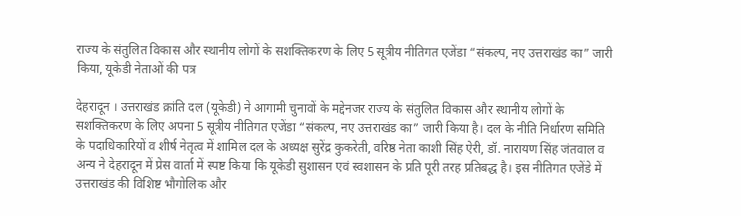राज्य के संतुलित विकास और स्थानीय लोगों के सशक्तिकरण के लिए 5 सूत्रीय नीतिगत एजेंडा “संकल्प, नए उत्तराखंड का” जारी किया, यूकेडी नेताओं की पत्र

देहरादून । उत्तराखंड क्रांति दल (यूकेडी) ने आगामी चुनावों के मद्देनजर राज्य के संतुलित विकास और स्थानीय लोगों के सशक्तिकरण के लिए अपना 5 सूत्रीय नीतिगत एजेंडा “संकल्प, नए उत्तराखंड का” जारी किया है। दल के नीति निर्धारण समिति के पदाधिकारियों व शीर्ष नेतृत्व में शामिल दल के अध्यक्ष सुरेंद्र कुकरेती, वरिष्ठ नेता काशी सिंह ऐरी, डॉ. नारायण सिंह जंतवाल व अन्य ने देहरादून में प्रेस वार्ता में स्पष्ट किया कि यूकेडी सुशासन एवं स्वशासन के प्रति पूरी तरह प्रतिबद्ध है। इस नीतिगत एजेंडे में उत्तराखंड की विशिष्ट भौगोलिक और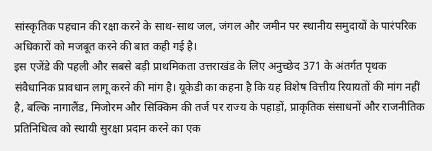सांस्कृतिक पहचान की रक्षा करने के साथ-साथ जल, जंगल और जमीन पर स्थानीय समुदायों के पारंपरिक अधिकारों को मजबूत करने की बात कही गई है।
इस एजेंडे की पहली और सबसे बड़ी प्राथमिकता उत्तराखंड के लिए अनुच्छेद 371 के अंतर्गत पृथक संवैधानिक प्रावधान लागू करने की मांग है। यूकेडी का कहना है कि यह विशेष वित्तीय रियायतों की मांग नहीं है, बल्कि नागालैंड, मिजोरम और सिक्किम की तर्ज पर राज्य के पहाड़ों, प्राकृतिक संसाधनों और राजनीतिक प्रतिनिधित्व को स्थायी सुरक्षा प्रदान करने का एक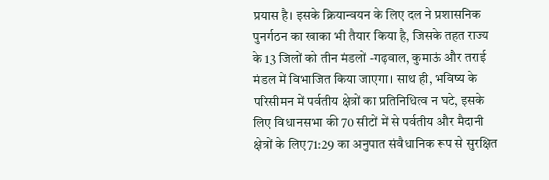प्रयास है। इसके क्रियान्वयन के लिए दल ने प्रशासनिक पुनर्गठन का खाका भी तैयार किया है, जिसके तहत राज्य के 13 जिलों को तीन मंडलों -गढ़वाल, कुमाऊं और तराई मंडल में विभाजित किया जाएगा। साथ ही, भविष्य के परिसीमन में पर्वतीय क्षेत्रों का प्रतिनिधित्व न घटे, इसके लिए विधानसभा की 70 सीटों में से पर्वतीय और मैदानी क्षेत्रों के लिए71:29 का अनुपात संवैधानिक रूप से सुरक्षित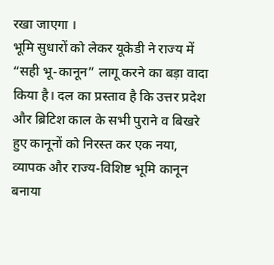रखा जाएगा ।
भूमि सुधारों को लेकर यूकेडी ने राज्य में “सही भू-कानून” लागू करने का बड़ा वादा किया है। दल का प्रस्ताव है कि उत्तर प्रदेश और ब्रिटिश काल के सभी पुराने व बिखरे हुए कानूनों को निरस्त कर एक नया, व्यापक और राज्य-विशिष्ट भूमि कानून बनाया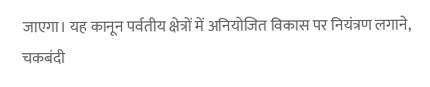जाएगा। यह कानून पर्वतीय क्षेत्रों में अनियोजित विकास पर नियंत्रण लगाने, चकबंदी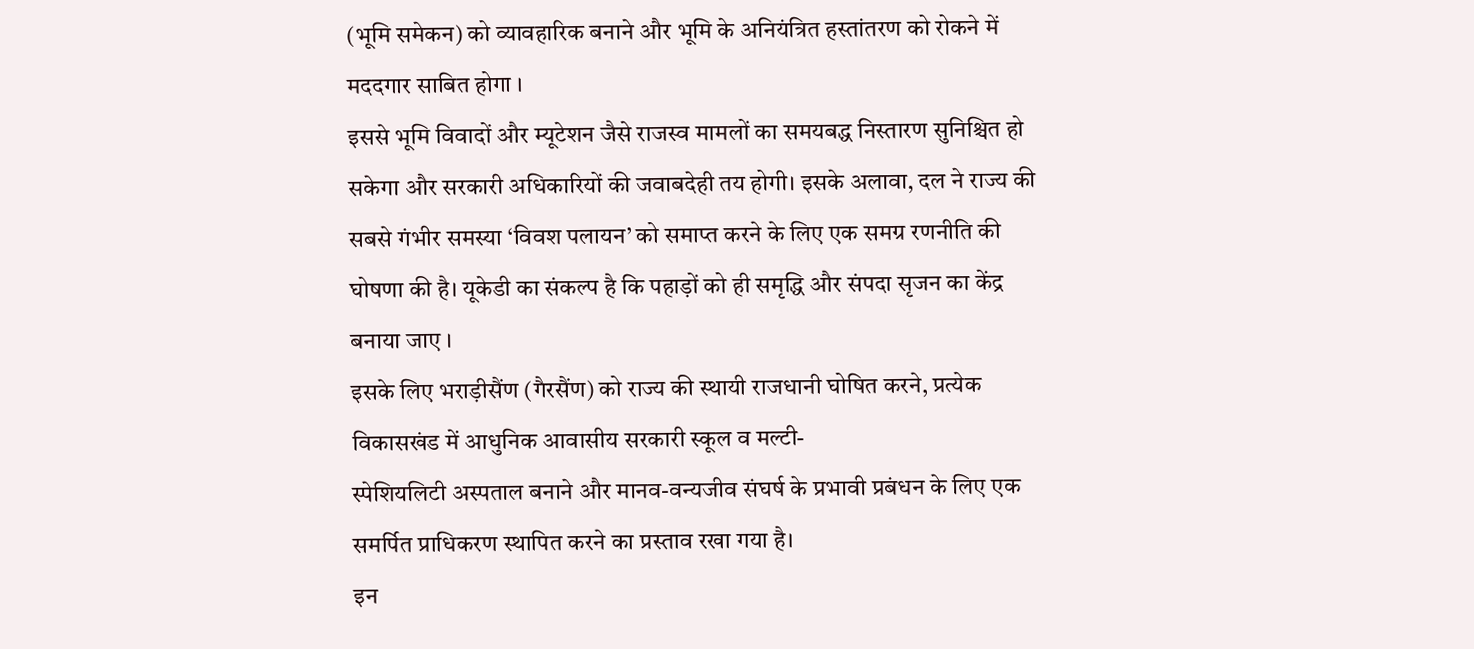(भूमि समेकन) को व्यावहारिक बनाने और भूमि के अनियंत्रित हस्तांतरण को रोकने में मददगार साबित होगा ।
इससे भूमि विवादों और म्यूटेशन जैसे राजस्व मामलों का समयबद्ध निस्तारण सुनिश्चित हो सकेगा और सरकारी अधिकारियों की जवाबदेही तय होगी। इसके अलावा, दल ने राज्य की सबसे गंभीर समस्या ‘विवश पलायन’ को समाप्त करने के लिए एक समग्र रणनीति की घोषणा की है। यूकेडी का संकल्प है कि पहाड़ों को ही समृद्धि और संपदा सृजन का केंद्र बनाया जाए ।
इसके लिए भराड़ीसैंण (गैरसैंण) को राज्य की स्थायी राजधानी घोषित करने, प्रत्येक विकासखंड में आधुनिक आवासीय सरकारी स्कूल व मल्टी-
स्पेशियलिटी अस्पताल बनाने और मानव-वन्यजीव संघर्ष के प्रभावी प्रबंधन के लिए एक समर्पित प्राधिकरण स्थापित करने का प्रस्ताव रखा गया है।
इन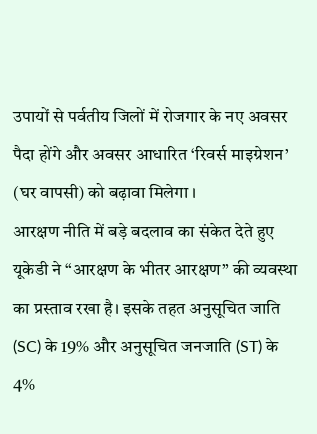उपायों से पर्वतीय जिलों में रोजगार के नए अवसर पैदा होंगे और अवसर आधारित ‘रिवर्स माइग्रेशन’ (घर वापसी) को बढ़ावा मिलेगा ।
आरक्षण नीति में बड़े बदलाव का संकेत देते हुए यूकेडी ने “आरक्षण के भीतर आरक्षण” की व्यवस्था का प्रस्ताव रखा है। इसके तहत अनुसूचित जाति (SC) के 19% और अनुसूचित जनजाति (ST) के 4%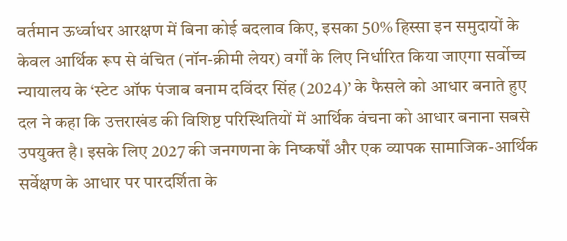वर्तमान ऊर्ध्वाधर आरक्षण में बिना कोई बदलाव किए, इसका 50% हिस्सा इन समुदायों के केवल आर्थिक रूप से वंचित (नॉन-क्रीमी लेयर) वर्गों के लिए निर्धारित किया जाएगा सर्वोच्च न्यायालय के ‘स्टेट ऑफ पंजाब बनाम दविंदर सिंह (2024)’ के फैसले को आधार बनाते हुए दल ने कहा कि उत्तराखंड की विशिष्ट परिस्थितियों में आर्थिक वंचना को आधार बनाना सबसे उपयुक्त है। इसके लिए 2027 की जनगणना के निष्कर्षों और एक व्यापक सामाजिक-आर्थिक सर्वेक्षण के आधार पर पारदर्शिता के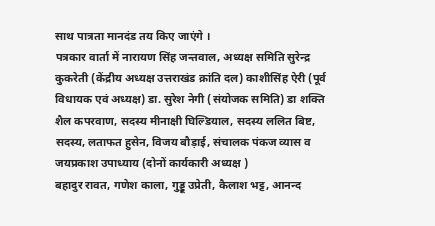साथ पात्रता मानदंड तय किए जाएंगे ।
पत्रकार वार्ता में नारायण सिंह जन्तवाल, अध्यक्ष समिति सुरेन्द्र कुकरेती (केंद्रीय अध्यक्ष उत्तराखंड क्रांति दल) काशीसिंह ऐरी (पूर्व विधायक एवं अध्यक्ष) डा. सुरेश नेगी (संयोजक समिति) डा शक्ति शैल कपरवाण, सदस्य मीनाक्षी घिल्डियाल, सदस्य ललित बिष्ट, सदस्य, लताफत हुसेन, विजय बौड़ाई, संचालक पंकज व्यास व जयप्रकाश उपाध्याय (दोनों कार्यकारी अध्यक्ष )
बहादुर रावत, गणेश काला, गुड्डू उप्रेती, कैलाश भट्ट, आनन्द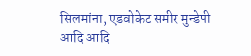सिलमांना, एडवोकेट समीर मुन्डेपी आदि आदि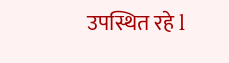उपस्थित रहे l